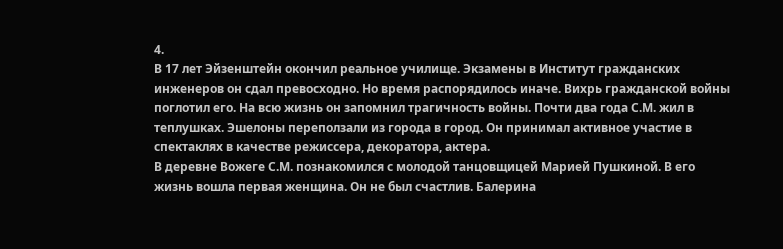4.
В 17 лет Эйзенштейн окончил реальное училище. Экзамены в Институт гражданских инженеров он сдал превосходно. Но время распорядилось иначе. Вихрь гражданской войны поглотил его. На всю жизнь он запомнил трагичность войны. Почти два года С.М. жил в теплушках. Эшелоны переползали из города в город. Он принимал активное участие в спектаклях в качестве режиссера, декоратора, актера.
В деревне Вожеге С.М. познакомился с молодой танцовщицей Марией Пушкиной. В его жизнь вошла первая женщина. Он не был счастлив. Балерина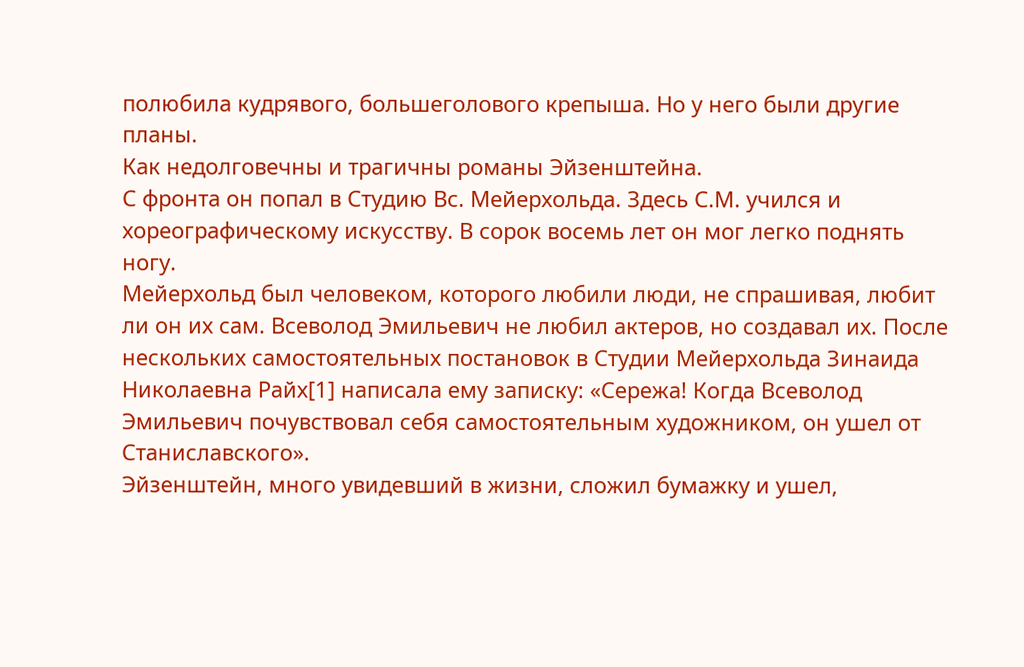полюбила кудрявого, большеголового крепыша. Но у него были другие планы.
Как недолговечны и трагичны романы Эйзенштейна.
С фронта он попал в Студию Вс. Мейерхольда. Здесь С.М. учился и хореографическому искусству. В сорок восемь лет он мог легко поднять ногу.
Мейерхольд был человеком, которого любили люди, не спрашивая, любит ли он их сам. Всеволод Эмильевич не любил актеров, но создавал их. После нескольких самостоятельных постановок в Студии Мейерхольда Зинаида Николаевна Райх[1] написала ему записку: «Сережа! Когда Всеволод Эмильевич почувствовал себя самостоятельным художником, он ушел от Станиславского».
Эйзенштейн, много увидевший в жизни, сложил бумажку и ушел,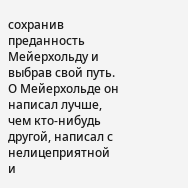сохранив преданность Мейерхольду и выбрав свой путь. О Мейерхольде он написал лучше, чем кто-нибудь другой, написал с нелицеприятной и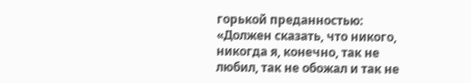горькой преданностью: «Должен сказать, что никого, никогда я, конечно, так не любил, так не обожал и так не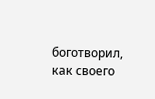боготворил, как своего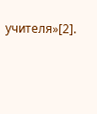учителя»[2].